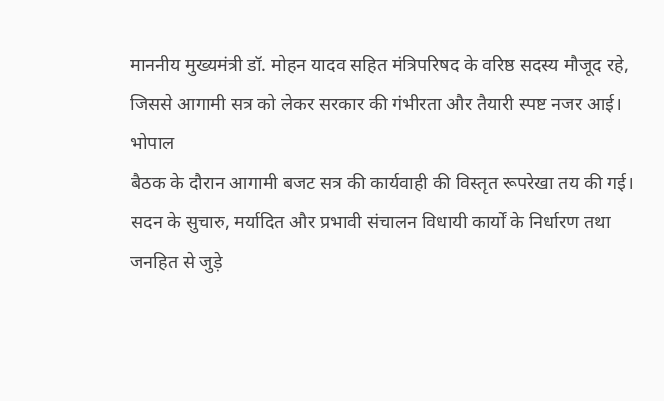माननीय मुख्यमंत्री डॉ. मोहन यादव सहित मंत्रिपरिषद के वरिष्ठ सदस्य मौजूद रहे, जिससे आगामी सत्र को लेकर सरकार की गंभीरता और तैयारी स्पष्ट नजर आई।
भोपाल
बैठक के दौरान आगामी बजट सत्र की कार्यवाही की विस्तृत रूपरेखा तय की गई।
सदन के सुचारु, मर्यादित और प्रभावी संचालन विधायी कार्यों के निर्धारण तथा जनहित से जुड़े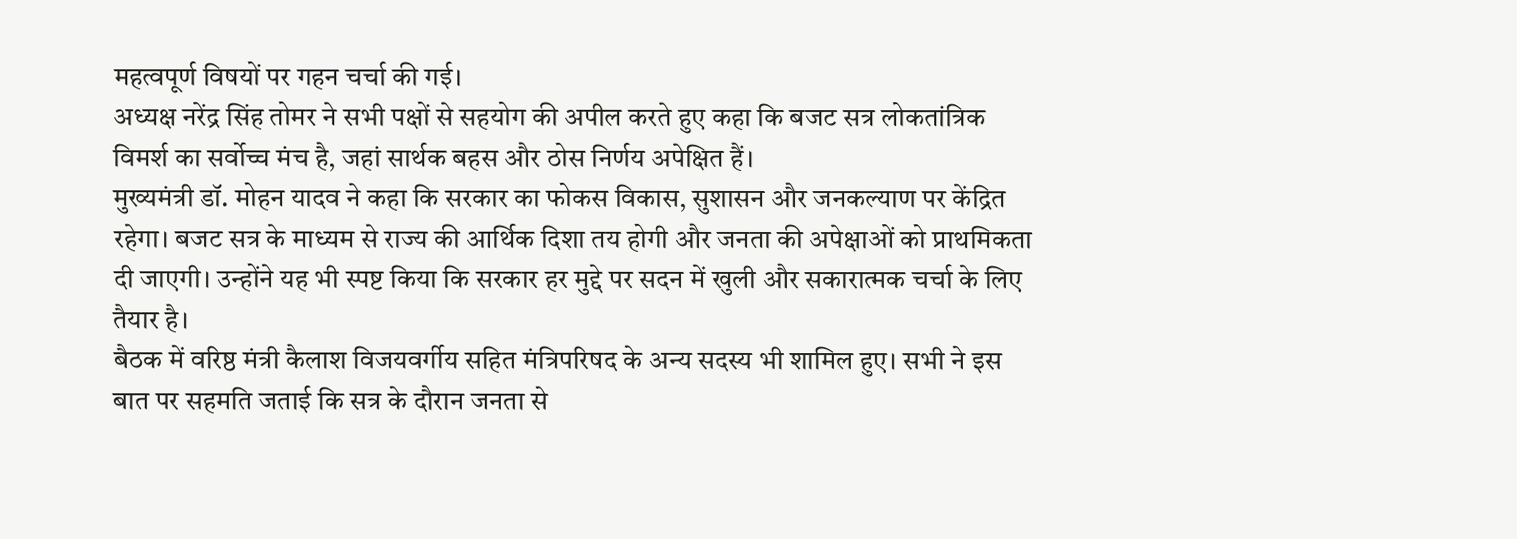महत्वपूर्ण विषयों पर गहन चर्चा की गई।
अध्यक्ष नरेंद्र सिंह तोमर ने सभी पक्षों से सहयोग की अपील करते हुए कहा कि बजट सत्र लोकतांत्रिक विमर्श का सर्वोच्च मंच है, जहां सार्थक बहस और ठोस निर्णय अपेक्षित हैं।
मुख्यमंत्री डॉ. मोहन यादव ने कहा कि सरकार का फोकस विकास, सुशासन और जनकल्याण पर केंद्रित रहेगा। बजट सत्र के माध्यम से राज्य की आर्थिक दिशा तय होगी और जनता की अपेक्षाओं को प्राथमिकता दी जाएगी। उन्होंने यह भी स्पष्ट किया कि सरकार हर मुद्दे पर सदन में खुली और सकारात्मक चर्चा के लिए तैयार है।
बैठक में वरिष्ठ मंत्री कैलाश विजयवर्गीय सहित मंत्रिपरिषद के अन्य सदस्य भी शामिल हुए। सभी ने इस बात पर सहमति जताई कि सत्र के दौरान जनता से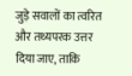जुड़े सवालों का त्वरित और तथ्यपरक उत्तर दिया जाए, ताकि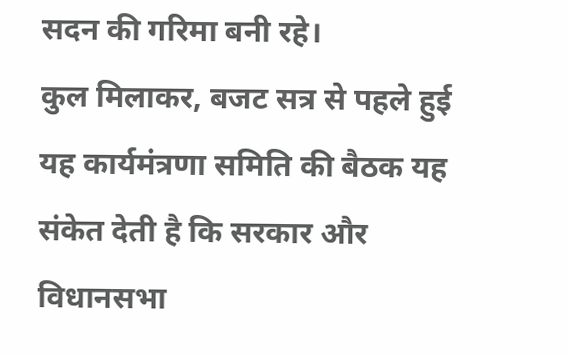सदन की गरिमा बनी रहे।
कुल मिलाकर, बजट सत्र से पहले हुई यह कार्यमंत्रणा समिति की बैठक यह संकेत देती है कि सरकार और विधानसभा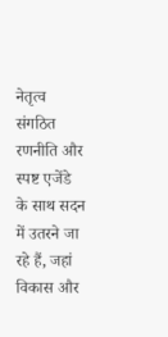नेतृत्व संगठित रणनीति और स्पष्ट एजेंडे के साथ सदन में उतरने जा रहे हैं, जहां विकास और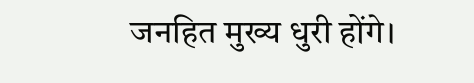जनहित मुख्य धुरी होंगे।